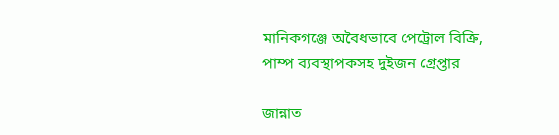মানিকগঞ্জে অবৈধভাবে পেট্রোল বিক্রি, পাম্প ব্যবস্থাপকসহ দুইজন গ্রেপ্তার

জান্নাত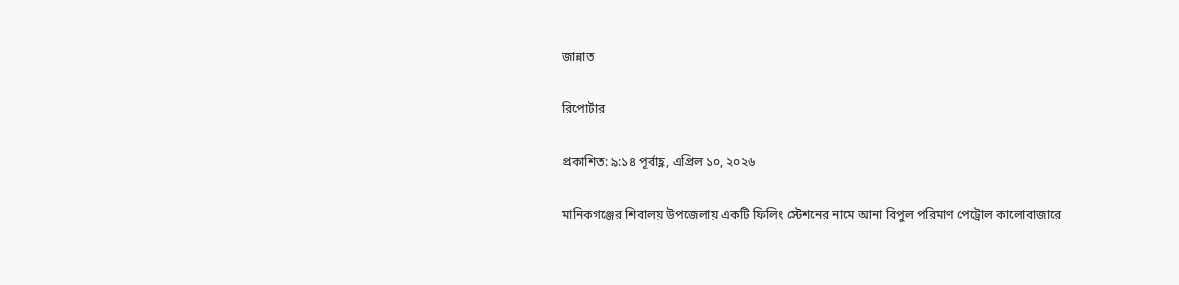জান্নাত

রিপোর্টার

প্রকাশিত: ৯:১৪ পূর্বাহ্ণ, এপ্রিল ১০, ২০২৬

মানিকগঞ্জের শিবালয় উপজেলায় একটি ফিলিং স্টেশনের নামে আনা বিপুল পরিমাণ পেট্রোল কালোবাজারে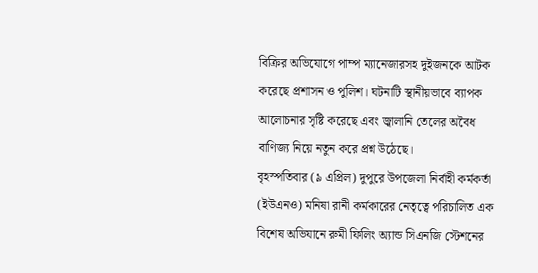বিক্রির অভিযোগে পাম্প ম্যানেজারসহ দুইজনকে আটক করেছে প্রশাসন ও পুলিশ। ঘটনাটি স্থানীয়ভাবে ব্যাপক আলোচনার সৃষ্টি করেছে এবং জ্বালানি তেলের অবৈধ বাণিজ্য নিয়ে নতুন করে প্রশ্ন উঠেছে।
বৃহস্পতিবার (৯ এপ্রিল) দুপুরে উপজেলা নির্বাহী কর্মকর্তা (ইউএনও) মনিষা রানী কর্মকারের নেতৃত্বে পরিচালিত এক বিশেষ অভিযানে রুমী ফিলিং অ্যান্ড সিএনজি স্টেশনের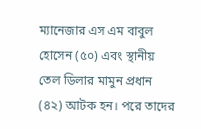ম্যানেজার এস এম বাবুল হোসেন (৫০) এবং স্থানীয় তেল ডিলার মামুন প্রধান (৪২) আটক হন। পরে তাদের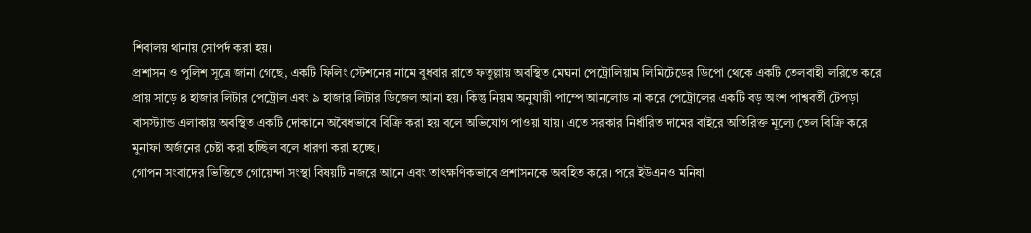শিবালয় থানায় সোপর্দ করা হয়।
প্রশাসন ও পুলিশ সূত্রে জানা গেছে, একটি ফিলিং স্টেশনের নামে বুধবার রাতে ফতুল্লায় অবস্থিত মেঘনা পেট্রোলিয়াম লিমিটেডের ডিপো থেকে একটি তেলবাহী লরিতে করে প্রায় সাড়ে ৪ হাজার লিটার পেট্রোল এবং ৯ হাজার লিটার ডিজেল আনা হয়। কিন্তু নিয়ম অনুযায়ী পাম্পে আনলোড না করে পেট্রোলের একটি বড় অংশ পাশ্ববর্তী টেপড়া বাসস্ট্যান্ড এলাকায় অবস্থিত একটি দোকানে অবৈধভাবে বিক্রি করা হয় বলে অভিযোগ পাওয়া যায়। এতে সরকার নির্ধারিত দামের বাইরে অতিরিক্ত মূল্যে তেল বিক্রি করে মুনাফা অর্জনের চেষ্টা করা হচ্ছিল বলে ধারণা করা হচ্ছে।
গোপন সংবাদের ভিত্তিতে গোয়েন্দা সংস্থা বিষয়টি নজরে আনে এবং তাৎক্ষণিকভাবে প্রশাসনকে অবহিত করে। পরে ইউএনও মনিষা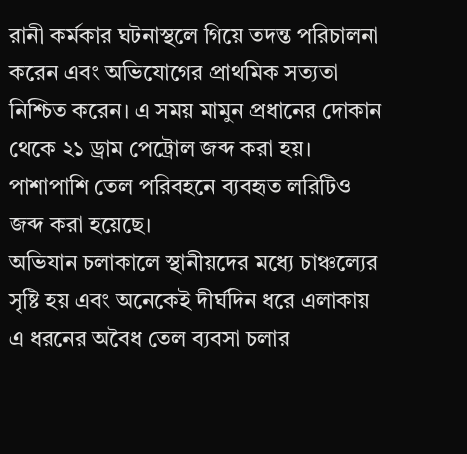রানী কর্মকার ঘটনাস্থলে গিয়ে তদন্ত পরিচালনা করেন এবং অভিযোগের প্রাথমিক সত্যতা নিশ্চিত করেন। এ সময় মামুন প্রধানের দোকান থেকে ২১ ড্রাম পেট্রোল জব্দ করা হয়। পাশাপাশি তেল পরিবহনে ব্যবহৃত লরিটিও জব্দ করা হয়েছে।
অভিযান চলাকালে স্থানীয়দের মধ্যে চাঞ্চল্যের সৃষ্টি হয় এবং অনেকেই দীর্ঘদিন ধরে এলাকায় এ ধরনের অবৈধ তেল ব্যবসা চলার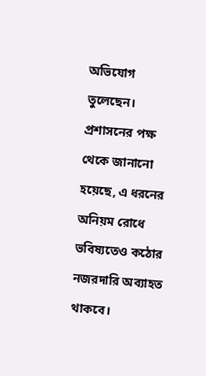অভিযোগ তুলেছেন। প্রশাসনের পক্ষ থেকে জানানো হয়েছে, এ ধরনের অনিয়ম রোধে ভবিষ্যতেও কঠোর নজরদারি অব্যাহত থাকবে।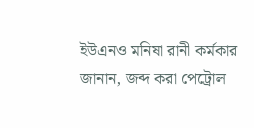ইউএনও মনিষা রানী কর্মকার জানান, জব্দ করা পেট্রোল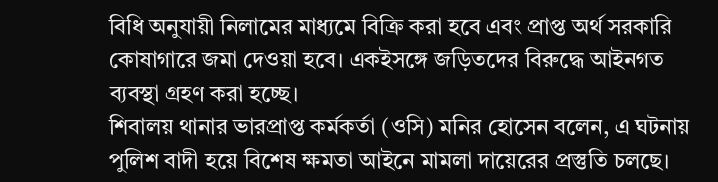বিধি অনুযায়ী নিলামের মাধ্যমে বিক্রি করা হবে এবং প্রাপ্ত অর্থ সরকারি কোষাগারে জমা দেওয়া হবে। একইসঙ্গে জড়িতদের বিরুদ্ধে আইনগত ব্যবস্থা গ্রহণ করা হচ্ছে।
শিবালয় থানার ভারপ্রাপ্ত কর্মকর্তা (ওসি) মনির হোসেন বলেন, এ ঘটনায় পুলিশ বাদী হয়ে বিশেষ ক্ষমতা আইনে মামলা দায়েরের প্রস্তুতি চলছে।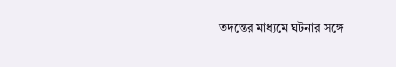তদন্তের মাধ্যমে ঘটনার সঙ্গে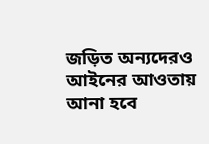জড়িত অন্যদেরও আইনের আওতায় আনা হবে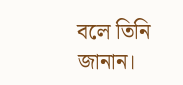বলে তিনি জানান।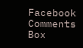Facebook Comments Box